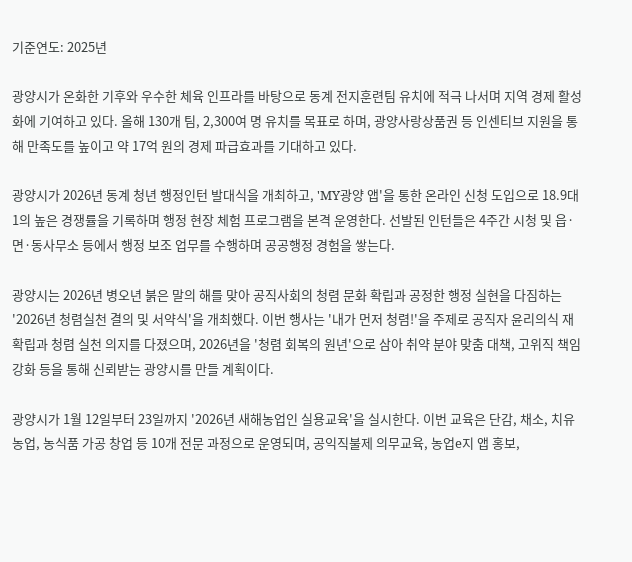기준연도: 2025년

광양시가 온화한 기후와 우수한 체육 인프라를 바탕으로 동계 전지훈련팀 유치에 적극 나서며 지역 경제 활성화에 기여하고 있다. 올해 130개 팀, 2,300여 명 유치를 목표로 하며, 광양사랑상품권 등 인센티브 지원을 통해 만족도를 높이고 약 17억 원의 경제 파급효과를 기대하고 있다.

광양시가 2026년 동계 청년 행정인턴 발대식을 개최하고, 'MY광양 앱'을 통한 온라인 신청 도입으로 18.9대 1의 높은 경쟁률을 기록하며 행정 현장 체험 프로그램을 본격 운영한다. 선발된 인턴들은 4주간 시청 및 읍·면·동사무소 등에서 행정 보조 업무를 수행하며 공공행정 경험을 쌓는다.

광양시는 2026년 병오년 붉은 말의 해를 맞아 공직사회의 청렴 문화 확립과 공정한 행정 실현을 다짐하는 '2026년 청렴실천 결의 및 서약식'을 개최했다. 이번 행사는 '내가 먼저 청렴!'을 주제로 공직자 윤리의식 재확립과 청렴 실천 의지를 다졌으며, 2026년을 '청렴 회복의 원년'으로 삼아 취약 분야 맞춤 대책, 고위직 책임 강화 등을 통해 신뢰받는 광양시를 만들 계획이다.

광양시가 1월 12일부터 23일까지 '2026년 새해농업인 실용교육'을 실시한다. 이번 교육은 단감, 채소, 치유농업, 농식품 가공 창업 등 10개 전문 과정으로 운영되며, 공익직불제 의무교육, 농업e지 앱 홍보,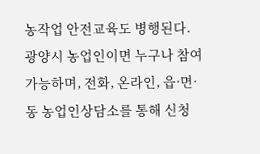농작업 안전교육도 병행된다. 광양시 농업인이면 누구나 참여 가능하며, 전화, 온라인, 읍·면·동 농업인상담소를 통해 신청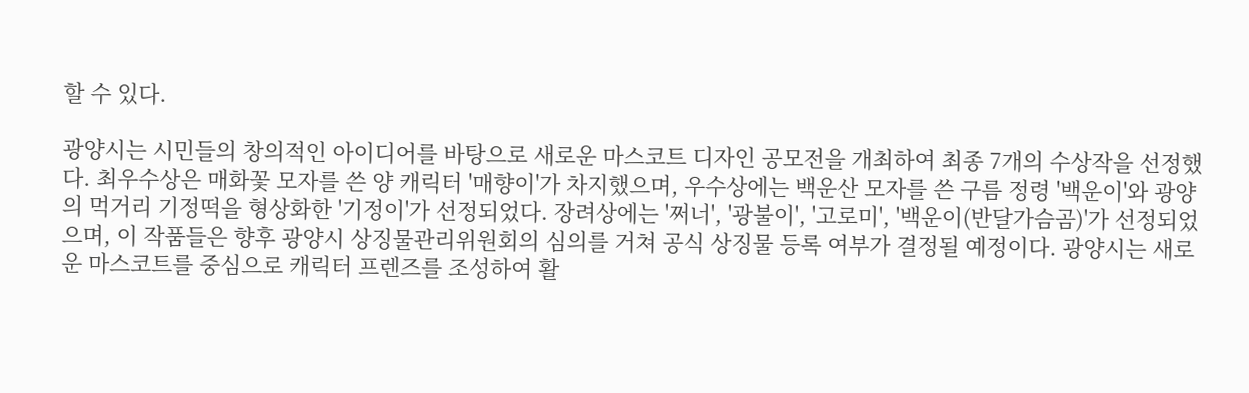할 수 있다.

광양시는 시민들의 창의적인 아이디어를 바탕으로 새로운 마스코트 디자인 공모전을 개최하여 최종 7개의 수상작을 선정했다. 최우수상은 매화꽃 모자를 쓴 양 캐릭터 '매향이'가 차지했으며, 우수상에는 백운산 모자를 쓴 구름 정령 '백운이'와 광양의 먹거리 기정떡을 형상화한 '기정이'가 선정되었다. 장려상에는 '쩌너', '광불이', '고로미', '백운이(반달가슴곰)'가 선정되었으며, 이 작품들은 향후 광양시 상징물관리위원회의 심의를 거쳐 공식 상징물 등록 여부가 결정될 예정이다. 광양시는 새로운 마스코트를 중심으로 캐릭터 프렌즈를 조성하여 활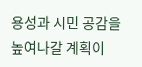용성과 시민 공감을 높여나갈 계획이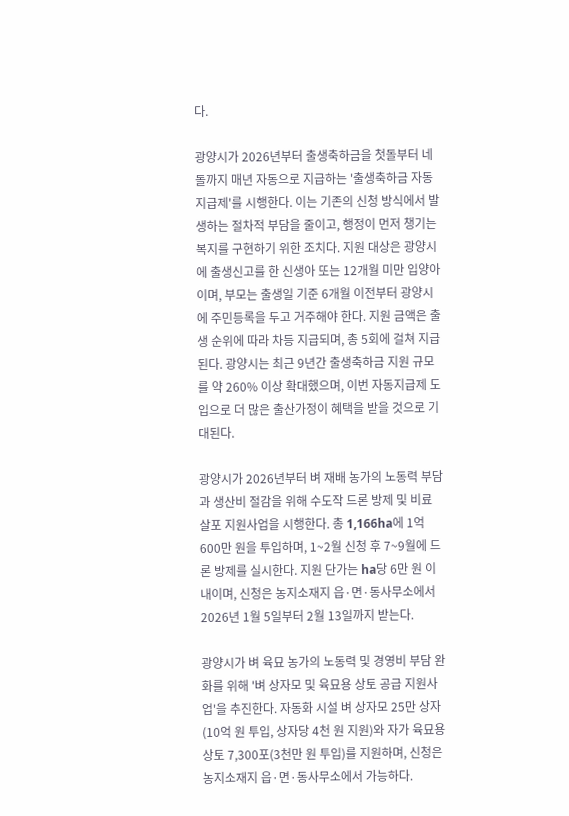다.

광양시가 2026년부터 출생축하금을 첫돌부터 네돌까지 매년 자동으로 지급하는 '출생축하금 자동지급제'를 시행한다. 이는 기존의 신청 방식에서 발생하는 절차적 부담을 줄이고, 행정이 먼저 챙기는 복지를 구현하기 위한 조치다. 지원 대상은 광양시에 출생신고를 한 신생아 또는 12개월 미만 입양아이며, 부모는 출생일 기준 6개월 이전부터 광양시에 주민등록을 두고 거주해야 한다. 지원 금액은 출생 순위에 따라 차등 지급되며, 총 5회에 걸쳐 지급된다. 광양시는 최근 9년간 출생축하금 지원 규모를 약 260% 이상 확대했으며, 이번 자동지급제 도입으로 더 많은 출산가정이 혜택을 받을 것으로 기대된다.

광양시가 2026년부터 벼 재배 농가의 노동력 부담과 생산비 절감을 위해 수도작 드론 방제 및 비료 살포 지원사업을 시행한다. 총 1,166ha에 1억 600만 원을 투입하며, 1~2월 신청 후 7~9월에 드론 방제를 실시한다. 지원 단가는 ha당 6만 원 이내이며, 신청은 농지소재지 읍·면·동사무소에서 2026년 1월 5일부터 2월 13일까지 받는다.

광양시가 벼 육묘 농가의 노동력 및 경영비 부담 완화를 위해 '벼 상자모 및 육묘용 상토 공급 지원사업'을 추진한다. 자동화 시설 벼 상자모 25만 상자(10억 원 투입, 상자당 4천 원 지원)와 자가 육묘용 상토 7,300포(3천만 원 투입)를 지원하며, 신청은 농지소재지 읍·면·동사무소에서 가능하다.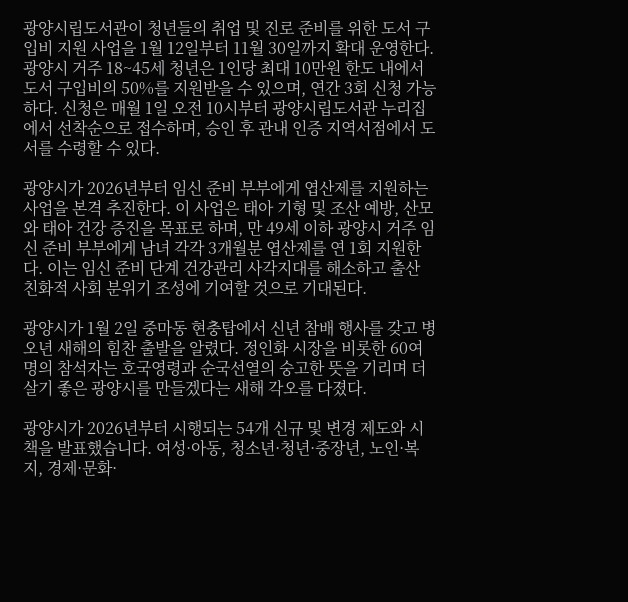광양시립도서관이 청년들의 취업 및 진로 준비를 위한 도서 구입비 지원 사업을 1월 12일부터 11월 30일까지 확대 운영한다. 광양시 거주 18~45세 청년은 1인당 최대 10만원 한도 내에서 도서 구입비의 50%를 지원받을 수 있으며, 연간 3회 신청 가능하다. 신청은 매월 1일 오전 10시부터 광양시립도서관 누리집에서 선착순으로 접수하며, 승인 후 관내 인증 지역서점에서 도서를 수령할 수 있다.

광양시가 2026년부터 임신 준비 부부에게 엽산제를 지원하는 사업을 본격 추진한다. 이 사업은 태아 기형 및 조산 예방, 산모와 태아 건강 증진을 목표로 하며, 만 49세 이하 광양시 거주 임신 준비 부부에게 남녀 각각 3개월분 엽산제를 연 1회 지원한다. 이는 임신 준비 단계 건강관리 사각지대를 해소하고 출산 친화적 사회 분위기 조성에 기여할 것으로 기대된다.

광양시가 1월 2일 중마동 현충탑에서 신년 참배 행사를 갖고 병오년 새해의 힘찬 출발을 알렸다. 정인화 시장을 비롯한 60여 명의 참석자는 호국영령과 순국선열의 숭고한 뜻을 기리며 더 살기 좋은 광양시를 만들겠다는 새해 각오를 다졌다.

광양시가 2026년부터 시행되는 54개 신규 및 변경 제도와 시책을 발표했습니다. 여성·아동, 청소년·청년·중장년, 노인·복지, 경제·문화·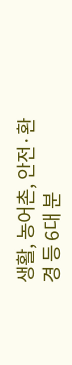생활, 농어촌, 안전·환경 등 6대 분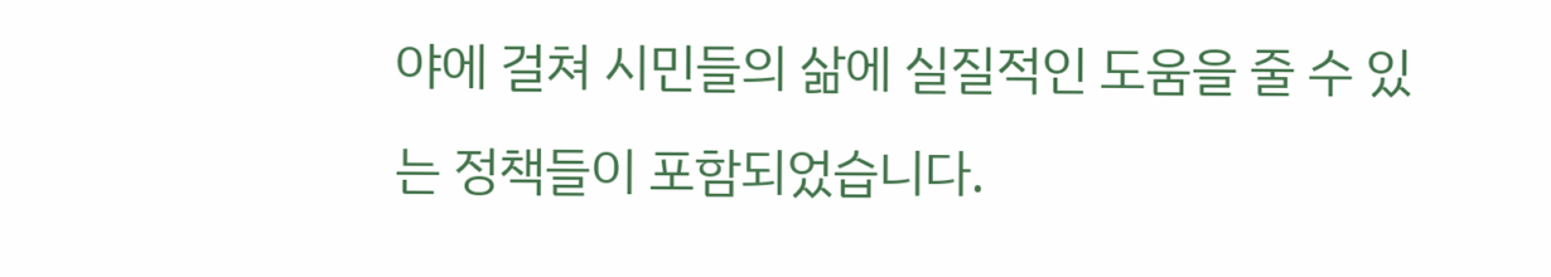야에 걸쳐 시민들의 삶에 실질적인 도움을 줄 수 있는 정책들이 포함되었습니다.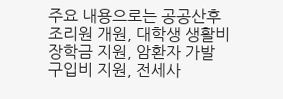주요 내용으로는 공공산후조리원 개원, 대학생 생활비 장학금 지원, 암환자 가발 구입비 지원, 전세사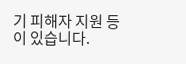기 피해자 지원 등이 있습니다.